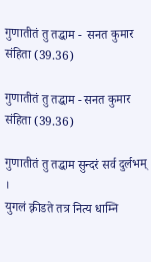गुणातीतं तु तद्धाम -  सनत कुमार संहिता (39.36)

गुणातीतं तु तद्धाम - सनत कुमार संहिता (39.36)

गुणातीतं तु तद्धाम सुन्दरं सर्व दुर्लभम् ।
युगलं क़्रीडते तत्र नित्य धाम्नि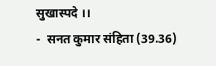सुखास्पदे ।।
-  सनत कुमार संहिता (39.36)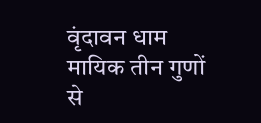वृंदावन धाम मायिक तीन गुणों से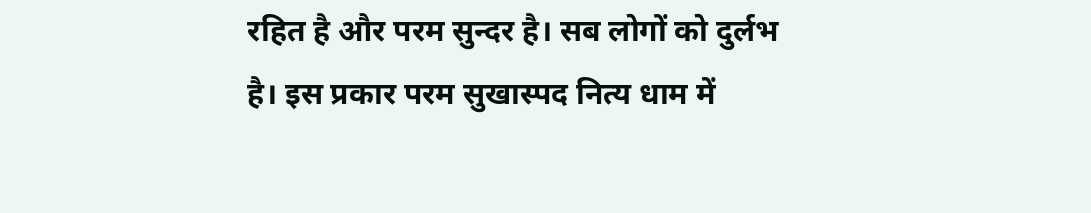रहित है और परम सुन्दर है। सब लोगों को दुर्लभ है। इस प्रकार परम सुखास्पद नित्य धाम में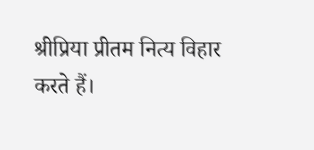श्रीप्रिया प्रीतम नित्य विहार करते हैं।